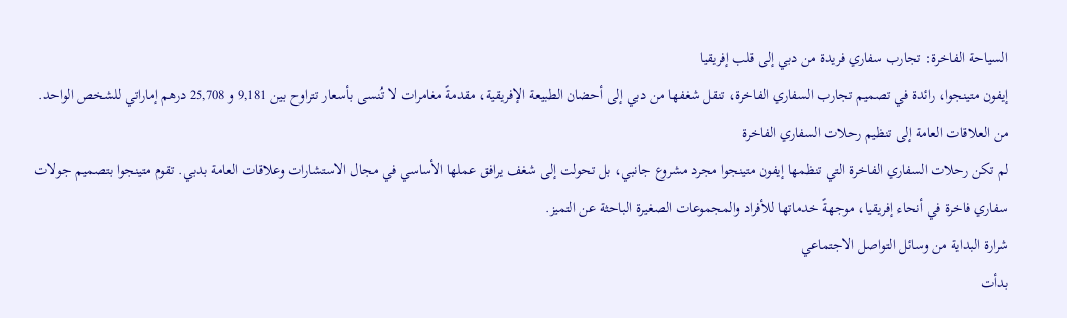السياحة الفاخرة: تجارب سفاري فريدة من دبي إلى قلب إفريقيا
إيفون متينجوا، رائدة في تصميم تجارب السفاري الفاخرة، تنقل شغفها من دبي إلى أحضان الطبيعة الإفريقية، مقدمةً مغامرات لا تُنسى بأسعار تتراوح بين 9,181 و 25,708 درهم إماراتي للشخص الواحد.
من العلاقات العامة إلى تنظيم رحلات السفاري الفاخرة
لم تكن رحلات السفاري الفاخرة التي تنظمها إيفون متينجوا مجرد مشروع جانبي، بل تحولت إلى شغف يرافق عملها الأساسي في مجال الاستشارات وعلاقات العامة بدبي. تقوم متينجوا بتصميم جولات سفاري فاخرة في أنحاء إفريقيا، موجهةً خدماتها للأفراد والمجموعات الصغيرة الباحثة عن التميز.
شرارة البداية من وسائل التواصل الاجتماعي
بدأت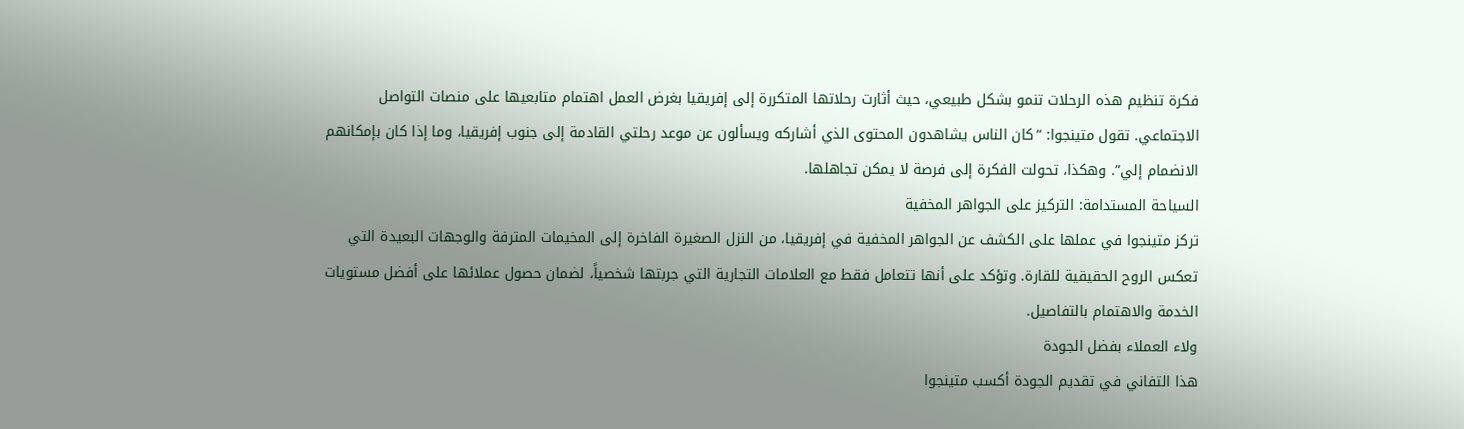فكرة تنظيم هذه الرحلات تنمو بشكل طبيعي، حيث أثارت رحلاتها المتكررة إلى إفريقيا بغرض العمل اهتمام متابعيها على منصات التواصل الاجتماعي. تقول متينجوا: “كان الناس يشاهدون المحتوى الذي أشاركه ويسألون عن موعد رحلتي القادمة إلى جنوب إفريقيا، وما إذا كان بإمكانهم الانضمام إلي”. وهكذا، تحولت الفكرة إلى فرصة لا يمكن تجاهلها.
السياحة المستدامة: التركيز على الجواهر المخفية
تركز متينجوا في عملها على الكشف عن الجواهر المخفية في إفريقيا، من النزل الصغيرة الفاخرة إلى المخيمات المترفة والوجهات البعيدة التي تعكس الروح الحقيقية للقارة. وتؤكد على أنها تتعامل فقط مع العلامات التجارية التي جربتها شخصياً، لضمان حصول عملائها على أفضل مستويات الخدمة والاهتمام بالتفاصيل.
ولاء العملاء بفضل الجودة
هذا التفاني في تقديم الجودة أكسب متينجوا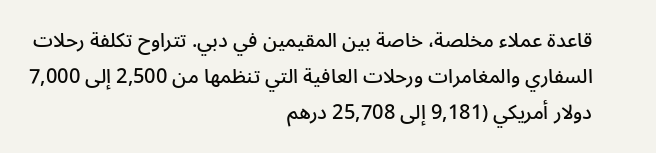قاعدة عملاء مخلصة، خاصة بين المقيمين في دبي. تتراوح تكلفة رحلات السفاري والمغامرات ورحلات العافية التي تنظمها من 2,500 إلى 7,000 دولار أمريكي (9,181 إلى 25,708 درهم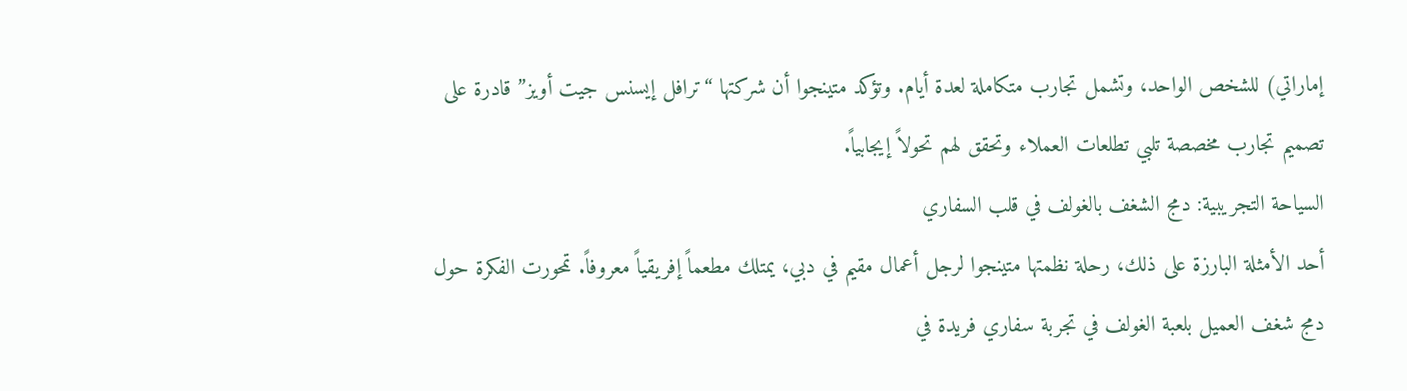إماراتي) للشخص الواحد، وتشمل تجارب متكاملة لعدة أيام. وتؤكد متينجوا أن شركتها “ترافل إيسنس جيت أويز” قادرة على تصميم تجارب مخصصة تلبي تطلعات العملاء وتحقق لهم تحولاً إيجابياً.
السياحة التجريبية: دمج الشغف بالغولف في قلب السفاري
أحد الأمثلة البارزة على ذلك، رحلة نظمتها متينجوا لرجل أعمال مقيم في دبي، يمتلك مطعماً إفريقياً معروفاً. تمحورت الفكرة حول دمج شغف العميل بلعبة الغولف في تجربة سفاري فريدة في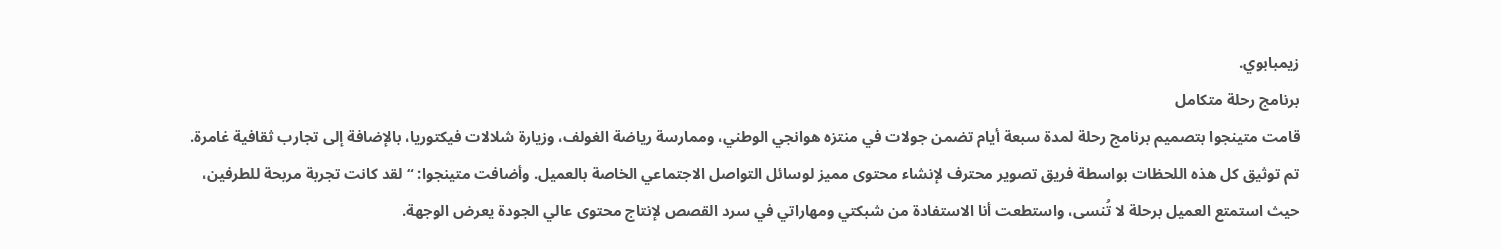زيمبابوي.
برنامج رحلة متكامل
قامت متينجوا بتصميم برنامج رحلة لمدة سبعة أيام تضمن جولات في منتزه هوانجي الوطني، وممارسة رياضة الغولف، وزيارة شلالات فيكتوريا، بالإضافة إلى تجارب ثقافية غامرة. تم توثيق كل هذه اللحظات بواسطة فريق تصوير محترف لإنشاء محتوى مميز لوسائل التواصل الاجتماعي الخاصة بالعميل. وأضافت متينجوا: “لقد كانت تجربة مربحة للطرفين، حيث استمتع العميل برحلة لا تُنسى، واستطعت أنا الاستفادة من شبكتي ومهاراتي في سرد القصص لإنتاج محتوى عالي الجودة يعرض الوجهة.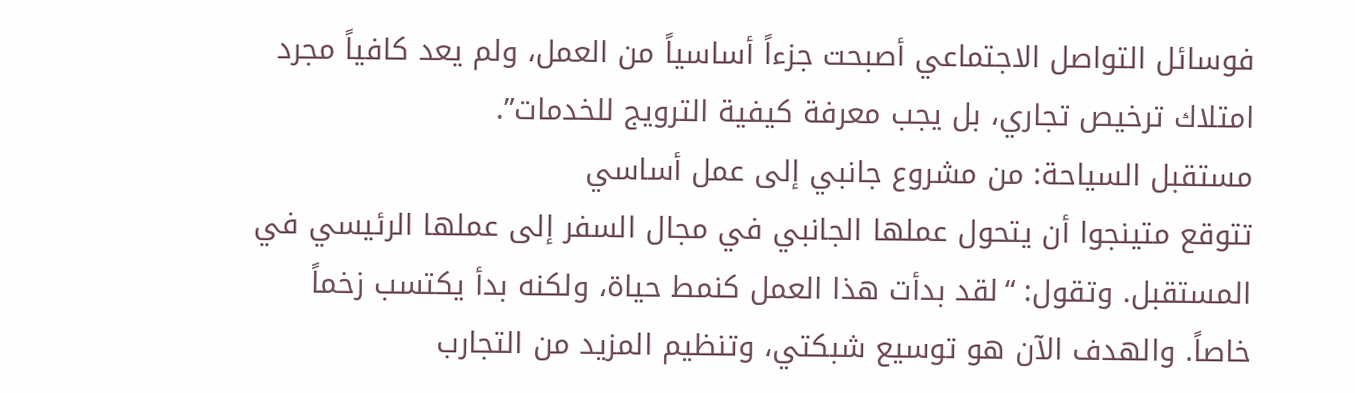فوسائل التواصل الاجتماعي أصبحت جزءاً أساسياً من العمل، ولم يعد كافياً مجرد امتلاك ترخيص تجاري، بل يجب معرفة كيفية الترويج للخدمات”.
مستقبل السياحة: من مشروع جانبي إلى عمل أساسي
تتوقع متينجوا أن يتحول عملها الجانبي في مجال السفر إلى عملها الرئيسي في المستقبل. وتقول: “لقد بدأت هذا العمل كنمط حياة، ولكنه بدأ يكتسب زخماً خاصاً. والهدف الآن هو توسيع شبكتي، وتنظيم المزيد من التجارب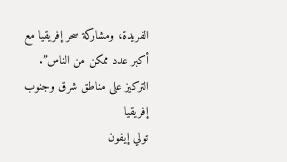الفريدة، ومشاركة سحر إفريقيا مع أكبر عدد ممكن من الناس”.
التركيز على مناطق شرق وجنوب إفريقيا
تولي إيفون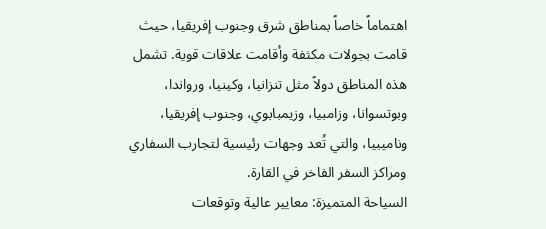اهتماماً خاصاً بمناطق شرق وجنوب إفريقيا، حيث قامت بجولات مكثفة وأقامت علاقات قوية. تشمل هذه المناطق دولاً مثل تنزانيا، وكينيا، ورواندا، وبوتسوانا، وزامبيا، وزيمبابوي، وجنوب إفريقيا، وناميبيا، والتي تُعد وجهات رئيسية لتجارب السفاري ومراكز السفر الفاخر في القارة.
السياحة المتميزة: معايير عالية وتوقعات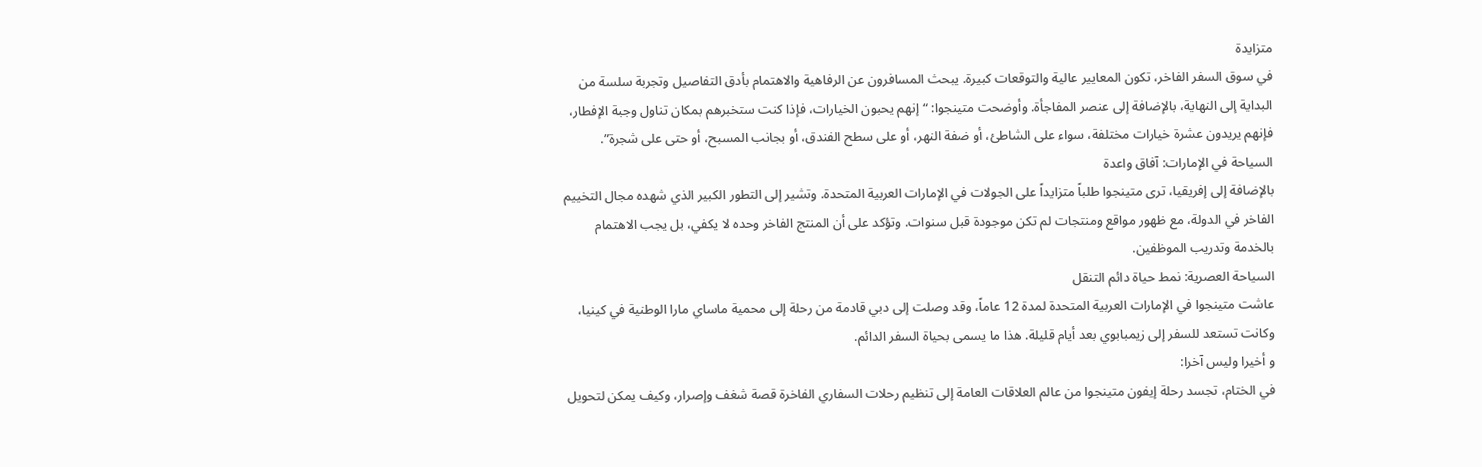متزايدة
في سوق السفر الفاخر، تكون المعايير عالية والتوقعات كبيرة. يبحث المسافرون عن الرفاهية والاهتمام بأدق التفاصيل وتجربة سلسة من البداية إلى النهاية، بالإضافة إلى عنصر المفاجأة. وأوضحت متينجوا: “إنهم يحبون الخيارات، فإذا كنت ستخبرهم بمكان تناول وجبة الإفطار، فإنهم يريدون عشرة خيارات مختلفة، سواء على الشاطئ، أو ضفة النهر، أو على سطح الفندق، أو بجانب المسبح، أو حتى على شجرة”.
السياحة في الإمارات: آفاق واعدة
بالإضافة إلى إفريقيا، ترى متينجوا طلباً متزايداً على الجولات في الإمارات العربية المتحدة. وتشير إلى التطور الكبير الذي شهده مجال التخييم الفاخر في الدولة، مع ظهور مواقع ومنتجات لم تكن موجودة قبل سنوات. وتؤكد على أن المنتج الفاخر وحده لا يكفي، بل يجب الاهتمام بالخدمة وتدريب الموظفين.
السياحة العصرية: نمط حياة دائم التنقل
عاشت متينجوا في الإمارات العربية المتحدة لمدة 12 عاماً، وقد وصلت إلى دبي قادمة من رحلة إلى محمية ماساي مارا الوطنية في كينيا، وكانت تستعد للسفر إلى زيمبابوي بعد أيام قليلة. هذا ما يسمى بحياة السفر الدائم.
و أخيرا وليس آخرا:
في الختام، تجسد رحلة إيفون متينجوا من عالم العلاقات العامة إلى تنظيم رحلات السفاري الفاخرة قصة شغف وإصرار، وكيف يمكن لتحويل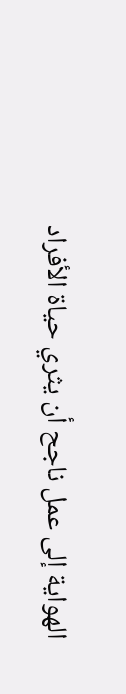الهواية إلى عمل ناجح أن يثري حياة الأفراد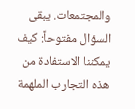والمجتمعات. يبقى السؤال مفتوحاً: كيف يمكننا الاستفادة من هذه التجارب الملهمة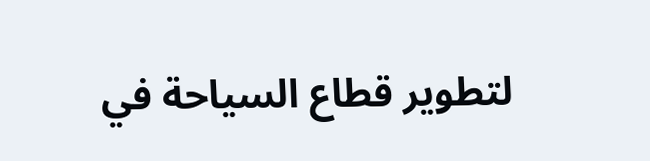لتطوير قطاع السياحة في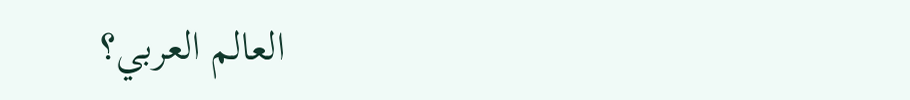العالم العربي؟